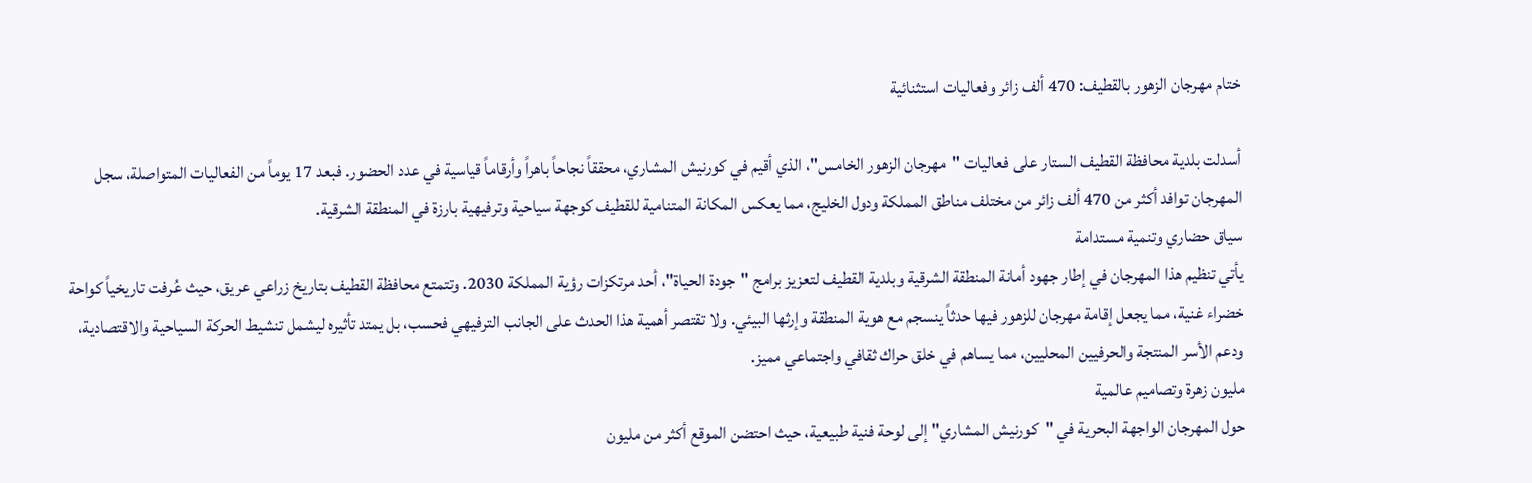ختام مهرجان الزهور بالقطيف: 470 ألف زائر وفعاليات استثنائية

أسدلت بلدية محافظة القطيف الستار على فعاليات "مهرجان الزهور الخامس"، الذي أقيم في كورنيش المشاري، محققاً نجاحاً باهراً وأرقاماً قياسية في عدد الحضور. فبعد 17 يوماً من الفعاليات المتواصلة، سجل المهرجان توافد أكثر من 470 ألف زائر من مختلف مناطق المملكة ودول الخليج، مما يعكس المكانة المتنامية للقطيف كوجهة سياحية وترفيهية بارزة في المنطقة الشرقية.
سياق حضاري وتنمية مستدامة
يأتي تنظيم هذا المهرجان في إطار جهود أمانة المنطقة الشرقية وبلدية القطيف لتعزيز برامج "جودة الحياة"، أحد مرتكزات رؤية المملكة 2030. وتتمتع محافظة القطيف بتاريخ زراعي عريق، حيث عُرفت تاريخياً كواحة خضراء غنية، مما يجعل إقامة مهرجان للزهور فيها حدثاً ينسجم مع هوية المنطقة وإرثها البيئي. ولا تقتصر أهمية هذا الحدث على الجانب الترفيهي فحسب، بل يمتد تأثيره ليشمل تنشيط الحركة السياحية والاقتصادية، ودعم الأسر المنتجة والحرفيين المحليين، مما يساهم في خلق حراك ثقافي واجتماعي مميز.
مليون زهرة وتصاميم عالمية
حول المهرجان الواجهة البحرية في "كورنيش المشاري" إلى لوحة فنية طبيعية، حيث احتضن الموقع أكثر من مليون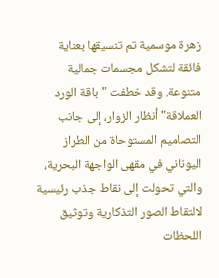زهرة موسمية تم تنسيقها بعناية فائقة لتشكل مجسمات جمالية متنوعة. وقد خطفت "باقة الورد العملاقة" أنظار الزوار، إلى جانب التصاميم المستوحاة من الطراز اليوناني في مقهى الواجهة البحرية، والتي تحولت إلى نقاط جذب رئيسية لالتقاط الصور التذكارية وتوثيق اللحظات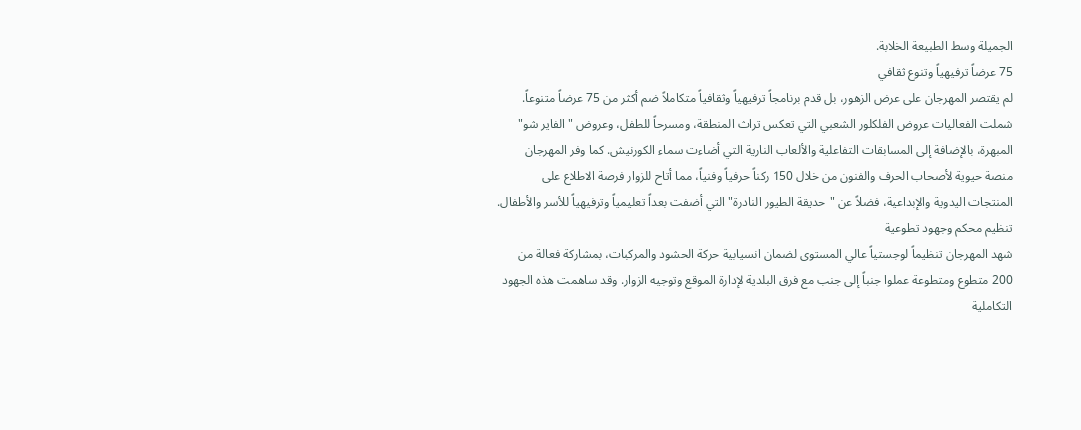الجميلة وسط الطبيعة الخلابة.
75 عرضاً ترفيهياً وتنوع ثقافي
لم يقتصر المهرجان على عرض الزهور، بل قدم برنامجاً ترفيهياً وثقافياً متكاملاً ضم أكثر من 75 عرضاً متنوعاً. شملت الفعاليات عروض الفلكلور الشعبي التي تعكس تراث المنطقة، ومسرحاً للطفل، وعروض "الفاير شو" المبهرة، بالإضافة إلى المسابقات التفاعلية والألعاب النارية التي أضاءت سماء الكورنيش. كما وفر المهرجان منصة حيوية لأصحاب الحرف والفنون من خلال 150 ركناً حرفياً وفنياً، مما أتاح للزوار فرصة الاطلاع على المنتجات اليدوية والإبداعية، فضلاً عن "حديقة الطيور النادرة" التي أضفت بعداً تعليمياً وترفيهياً للأسر والأطفال.
تنظيم محكم وجهود تطوعية
شهد المهرجان تنظيماً لوجستياً عالي المستوى لضمان انسيابية حركة الحشود والمركبات، بمشاركة فعالة من 200 متطوع ومتطوعة عملوا جنباً إلى جنب مع فرق البلدية لإدارة الموقع وتوجيه الزوار. وقد ساهمت هذه الجهود التكاملية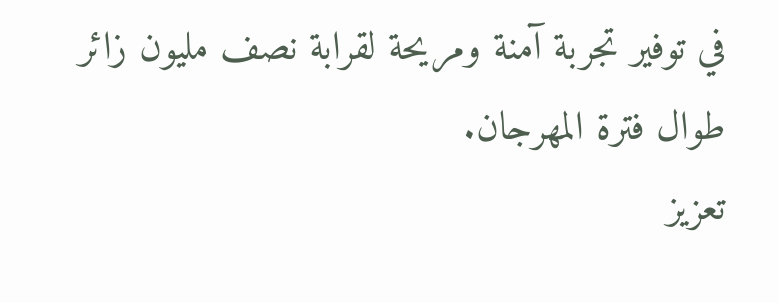في توفير تجربة آمنة ومريحة لقرابة نصف مليون زائر طوال فترة المهرجان.
تعزيز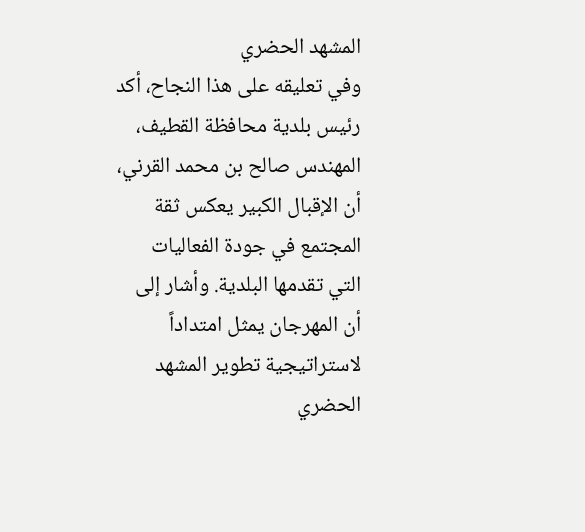المشهد الحضري
وفي تعليقه على هذا النجاح، أكد رئيس بلدية محافظة القطيف، المهندس صالح بن محمد القرني، أن الإقبال الكبير يعكس ثقة المجتمع في جودة الفعاليات التي تقدمها البلدية. وأشار إلى أن المهرجان يمثل امتداداً لاستراتيجية تطوير المشهد الحضري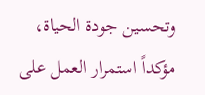وتحسين جودة الحياة، مؤكداً استمرار العمل على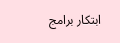ابتكار برامج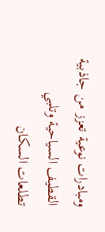ومبادرات نوعية تعزز من جاذبية القطيف السياحية وتلبي تطلعات السكان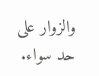والزوار على حد سواء.